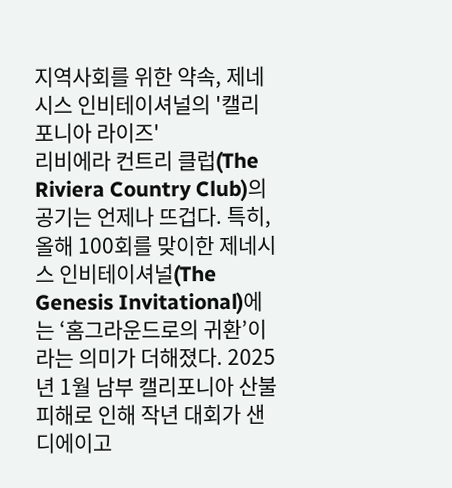지역사회를 위한 약속, 제네시스 인비테이셔널의 '캘리포니아 라이즈'
리비에라 컨트리 클럽(The Riviera Country Club)의 공기는 언제나 뜨겁다. 특히, 올해 100회를 맞이한 제네시스 인비테이셔널(The Genesis Invitational)에는 ‘홈그라운드로의 귀환’이라는 의미가 더해졌다. 2025년 1월 남부 캘리포니아 산불 피해로 인해 작년 대회가 샌디에이고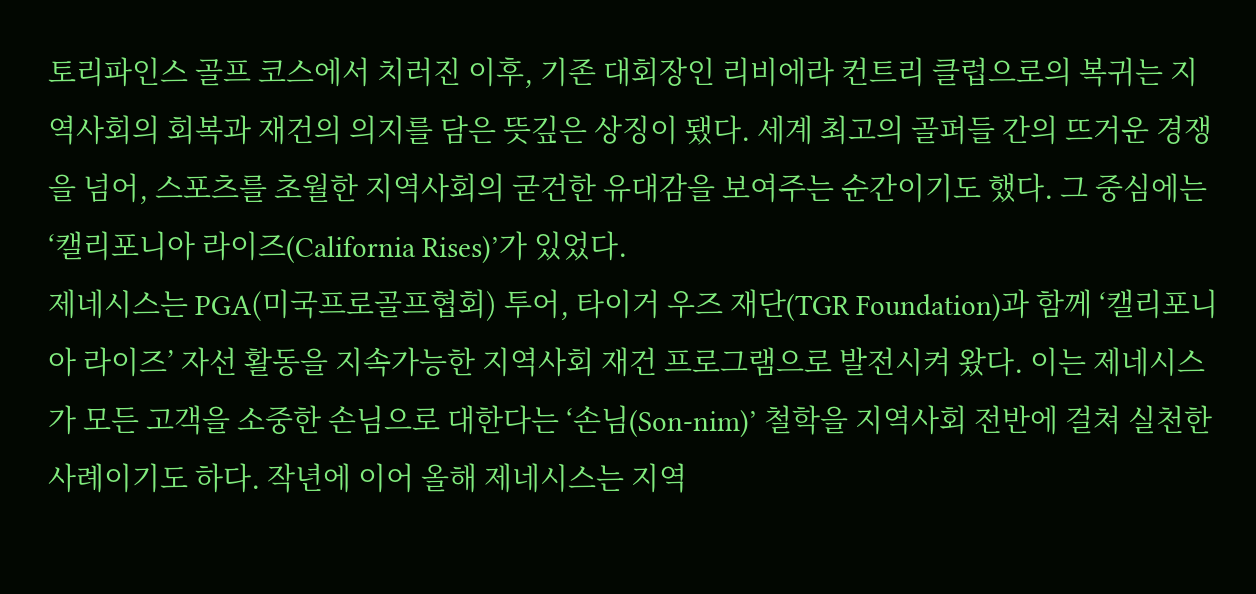토리파인스 골프 코스에서 치러진 이후, 기존 대회장인 리비에라 컨트리 클럽으로의 복귀는 지역사회의 회복과 재건의 의지를 담은 뜻깊은 상징이 됐다. 세계 최고의 골퍼들 간의 뜨거운 경쟁을 넘어, 스포츠를 초월한 지역사회의 굳건한 유대감을 보여주는 순간이기도 했다. 그 중심에는 ‘캘리포니아 라이즈(California Rises)’가 있었다.
제네시스는 PGA(미국프로골프협회) 투어, 타이거 우즈 재단(TGR Foundation)과 함께 ‘캘리포니아 라이즈’ 자선 활동을 지속가능한 지역사회 재건 프로그램으로 발전시켜 왔다. 이는 제네시스가 모든 고객을 소중한 손님으로 대한다는 ‘손님(Son-nim)’ 철학을 지역사회 전반에 걸쳐 실천한 사례이기도 하다. 작년에 이어 올해 제네시스는 지역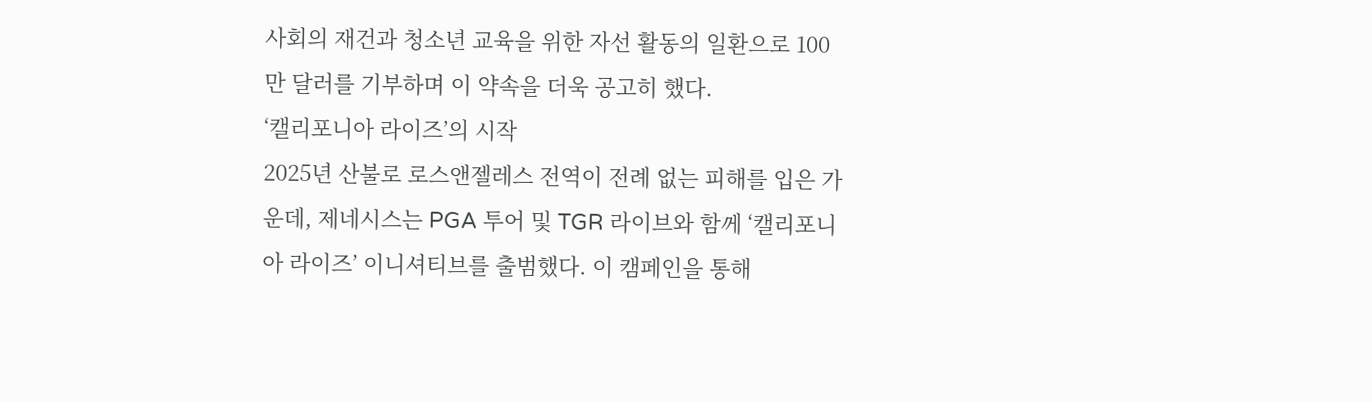사회의 재건과 청소년 교육을 위한 자선 활동의 일환으로 100만 달러를 기부하며 이 약속을 더욱 공고히 했다.
‘캘리포니아 라이즈’의 시작
2025년 산불로 로스앤젤레스 전역이 전례 없는 피해를 입은 가운데, 제네시스는 PGA 투어 및 TGR 라이브와 함께 ‘캘리포니아 라이즈’ 이니셔티브를 출범했다. 이 캠페인을 통해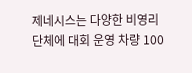제네시스는 다양한 비영리 단체에 대회 운영 차량 100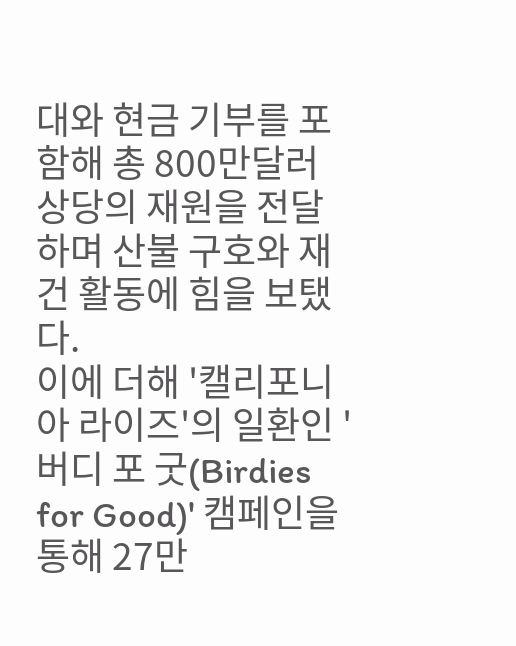대와 현금 기부를 포함해 총 800만달러 상당의 재원을 전달하며 산불 구호와 재건 활동에 힘을 보탰다.
이에 더해 '캘리포니아 라이즈'의 일환인 '버디 포 굿(Birdies for Good)' 캠페인을 통해 27만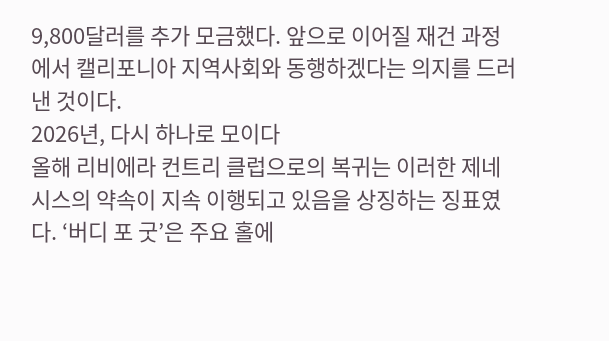9,800달러를 추가 모금했다. 앞으로 이어질 재건 과정에서 캘리포니아 지역사회와 동행하겠다는 의지를 드러낸 것이다.
2026년, 다시 하나로 모이다
올해 리비에라 컨트리 클럽으로의 복귀는 이러한 제네시스의 약속이 지속 이행되고 있음을 상징하는 징표였다. ‘버디 포 굿’은 주요 홀에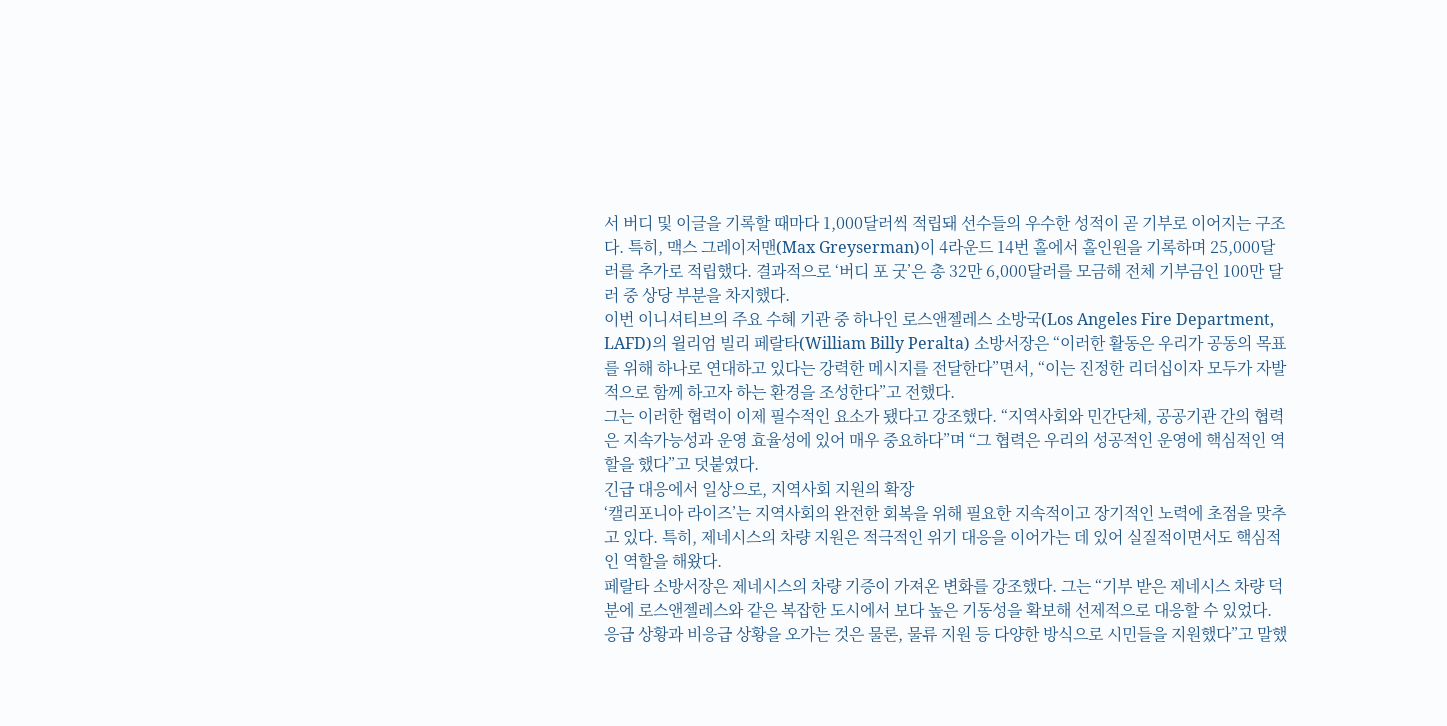서 버디 및 이글을 기록할 때마다 1,000달러씩 적립돼 선수들의 우수한 성적이 곧 기부로 이어지는 구조다. 특히, 맥스 그레이저맨(Max Greyserman)이 4라운드 14번 홀에서 홀인원을 기록하며 25,000달러를 추가로 적립했다. 결과적으로 ‘버디 포 굿’은 총 32만 6,000달러를 모금해 전체 기부금인 100만 달러 중 상당 부분을 차지했다.
이번 이니셔티브의 주요 수혜 기관 중 하나인 로스앤젤레스 소방국(Los Angeles Fire Department, LAFD)의 윌리엄 빌리 페랄타(William Billy Peralta) 소방서장은 “이러한 활동은 우리가 공동의 목표를 위해 하나로 연대하고 있다는 강력한 메시지를 전달한다”면서, “이는 진정한 리더십이자 모두가 자발적으로 함께 하고자 하는 환경을 조성한다”고 전했다.
그는 이러한 협력이 이제 필수적인 요소가 됐다고 강조했다. “지역사회와 민간단체, 공공기관 간의 협력은 지속가능성과 운영 효율성에 있어 매우 중요하다”며 “그 협력은 우리의 성공적인 운영에 핵심적인 역할을 했다”고 덧붙였다.
긴급 대응에서 일상으로, 지역사회 지원의 확장
‘캘리포니아 라이즈’는 지역사회의 완전한 회복을 위해 필요한 지속적이고 장기적인 노력에 초점을 맞추고 있다. 특히, 제네시스의 차량 지원은 적극적인 위기 대응을 이어가는 데 있어 실질적이면서도 핵심적인 역할을 해왔다.
페랄타 소방서장은 제네시스의 차량 기증이 가져온 변화를 강조했다. 그는 “기부 받은 제네시스 차량 덕분에 로스앤젤레스와 같은 복잡한 도시에서 보다 높은 기동성을 확보해 선제적으로 대응할 수 있었다. 응급 상황과 비응급 상황을 오가는 것은 물론, 물류 지원 등 다양한 방식으로 시민들을 지원했다”고 말했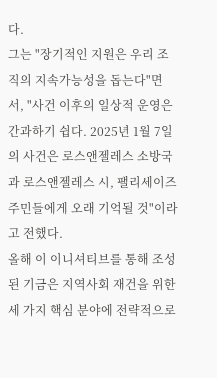다.
그는 "장기적인 지원은 우리 조직의 지속가능성을 돕는다"면서, "사건 이후의 일상적 운영은 간과하기 쉽다. 2025년 1월 7일의 사건은 로스앤젤레스 소방국과 로스앤젤레스 시, 팰리세이즈 주민들에게 오래 기억될 것"이라고 전했다.
올해 이 이니셔티브를 통해 조성된 기금은 지역사회 재건을 위한 세 가지 핵심 분야에 전략적으로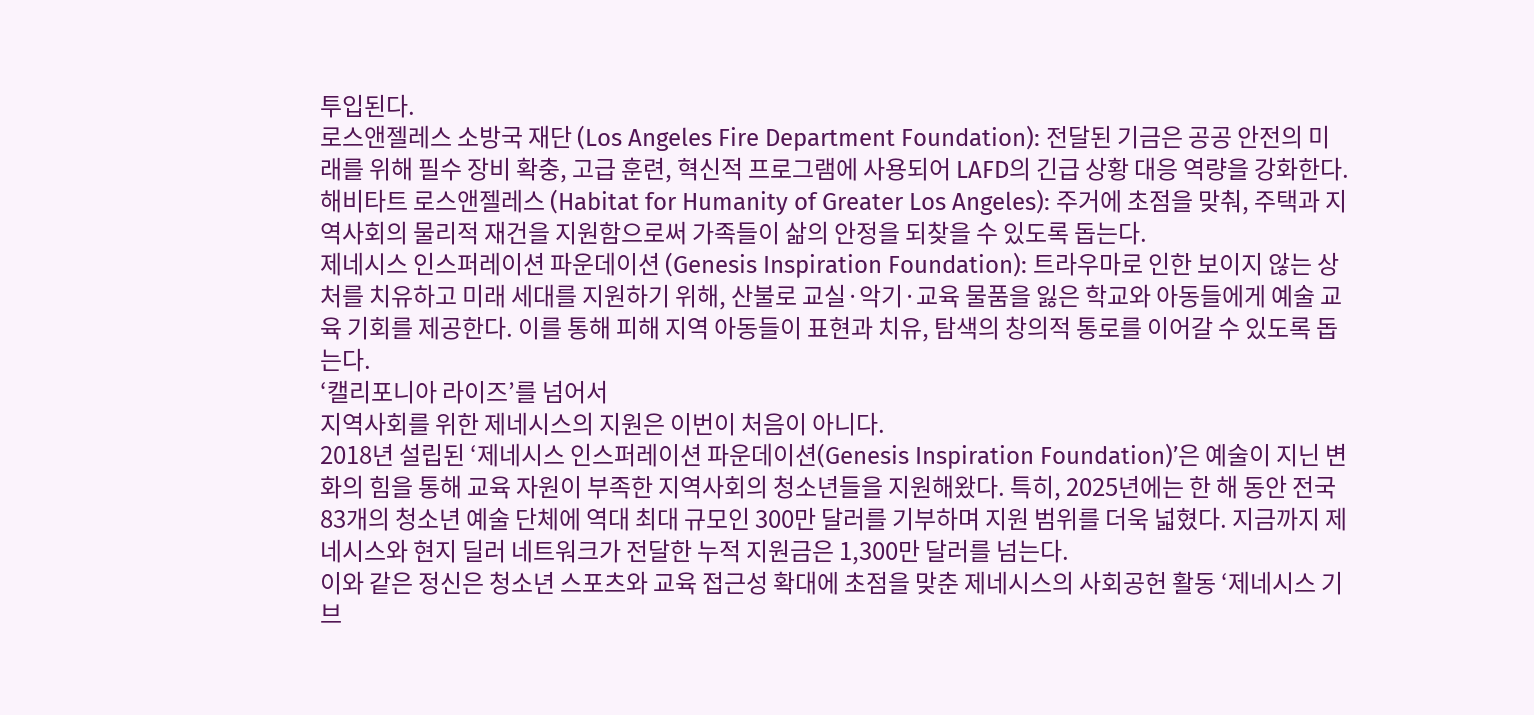투입된다.
로스앤젤레스 소방국 재단 (Los Angeles Fire Department Foundation): 전달된 기금은 공공 안전의 미래를 위해 필수 장비 확충, 고급 훈련, 혁신적 프로그램에 사용되어 LAFD의 긴급 상황 대응 역량을 강화한다.
해비타트 로스앤젤레스 (Habitat for Humanity of Greater Los Angeles): 주거에 초점을 맞춰, 주택과 지역사회의 물리적 재건을 지원함으로써 가족들이 삶의 안정을 되찾을 수 있도록 돕는다.
제네시스 인스퍼레이션 파운데이션 (Genesis Inspiration Foundation): 트라우마로 인한 보이지 않는 상처를 치유하고 미래 세대를 지원하기 위해, 산불로 교실·악기·교육 물품을 잃은 학교와 아동들에게 예술 교육 기회를 제공한다. 이를 통해 피해 지역 아동들이 표현과 치유, 탐색의 창의적 통로를 이어갈 수 있도록 돕는다.
‘캘리포니아 라이즈’를 넘어서
지역사회를 위한 제네시스의 지원은 이번이 처음이 아니다.
2018년 설립된 ‘제네시스 인스퍼레이션 파운데이션(Genesis Inspiration Foundation)’은 예술이 지닌 변화의 힘을 통해 교육 자원이 부족한 지역사회의 청소년들을 지원해왔다. 특히, 2025년에는 한 해 동안 전국 83개의 청소년 예술 단체에 역대 최대 규모인 300만 달러를 기부하며 지원 범위를 더욱 넓혔다. 지금까지 제네시스와 현지 딜러 네트워크가 전달한 누적 지원금은 1,300만 달러를 넘는다.
이와 같은 정신은 청소년 스포츠와 교육 접근성 확대에 초점을 맞춘 제네시스의 사회공헌 활동 ‘제네시스 기브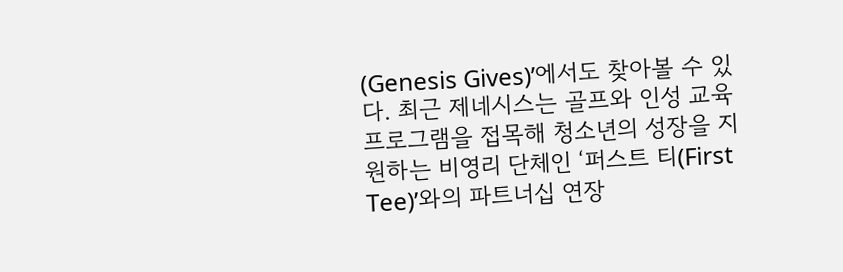(Genesis Gives)’에서도 찾아볼 수 있다. 최근 제네시스는 골프와 인성 교육 프로그램을 접목해 청소년의 성장을 지원하는 비영리 단체인 ‘퍼스트 티(First Tee)’와의 파트너십 연장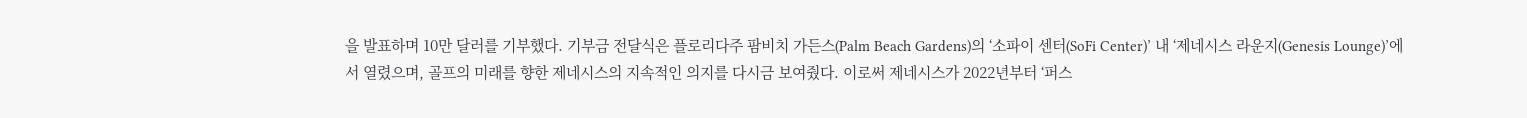을 발표하며 10만 달러를 기부했다. 기부금 전달식은 플로리다주 팜비치 가든스(Palm Beach Gardens)의 ‘소파이 센터(SoFi Center)’ 내 ‘제네시스 라운지(Genesis Lounge)’에서 열렸으며, 골프의 미래를 향한 제네시스의 지속적인 의지를 다시금 보여줬다. 이로써 제네시스가 2022년부터 ‘퍼스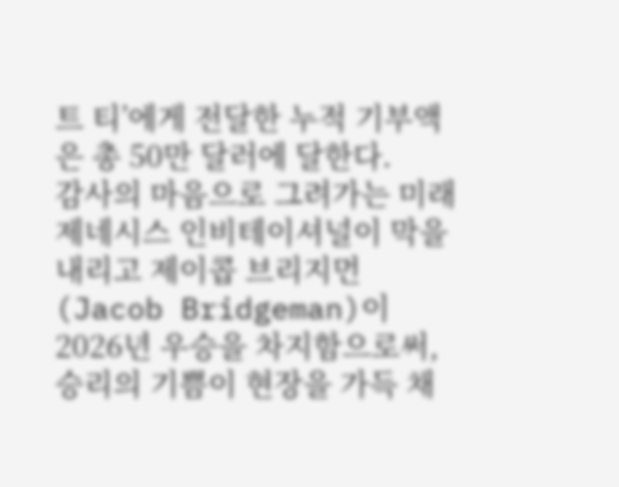트 티’에게 전달한 누적 기부액은 총 50만 달러에 달한다.
감사의 마음으로 그려가는 미래
제네시스 인비테이셔널이 막을 내리고 제이콥 브리지먼(Jacob Bridgeman)이 2026년 우승을 차지함으로써, 승리의 기쁨이 현장을 가득 채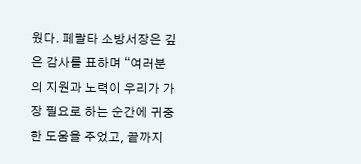웠다. 페랄타 소방서장은 깊은 감사를 표하며 “여러분의 지원과 노력이 우리가 가장 필요로 하는 순간에 귀중한 도움을 주었고, 끝까지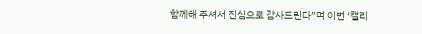함께해 주셔서 진심으로 감사드린다”며 이번 ‘캘리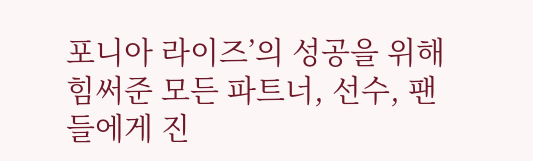포니아 라이즈’의 성공을 위해 힘써준 모든 파트너, 선수, 팬들에게 진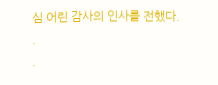심 어린 감사의 인사를 전했다.
.
.